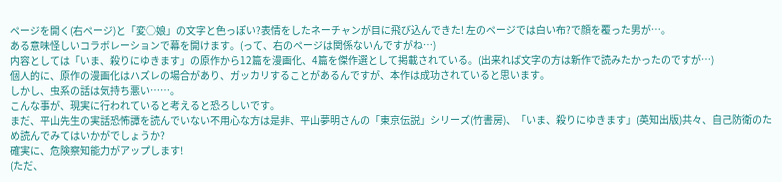ページを開く(右ページ)と「変○娘」の文字と色っぽい?表情をしたネーチャンが目に飛び込んできた! 左のページでは白い布?で顔を覆った男が…。
ある意味怪しいコラボレーションで幕を開けます。(って、右のページは関係ないんですがね…)
内容としては「いま、殺りにゆきます」の原作から12篇を漫画化、4篇を傑作選として掲載されている。(出来れば文字の方は新作で読みたかったのですが…)
個人的に、原作の漫画化はハズレの場合があり、ガッカリすることがあるんですが、本作は成功されていると思います。
しかし、虫系の話は気持ち悪い……。
こんな事が、現実に行われていると考えると恐ろしいです。
まだ、平山先生の実話恐怖譚を読んでいない不用心な方は是非、平山夢明さんの「東京伝説」シリーズ(竹書房)、「いま、殺りにゆきます」(英知出版)共々、自己防衛のため読んでみてはいかがでしょうか?
確実に、危険察知能力がアップします!
(ただ、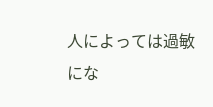人によっては過敏にな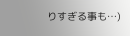りすぎる事も…)